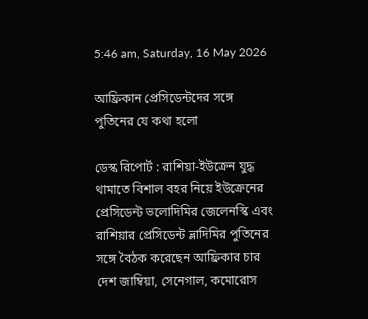5:46 am, Saturday, 16 May 2026

আফ্রিকান প্রেসিডেন্টদের সঙ্গে পুতিনের যে কথা হলো

ডেস্ক রিপোর্ট : রাশিয়া-ইউক্রেন যুদ্ধ থামাতে বিশাল বহর নিয়ে ইউক্রেনের প্রেসিডেন্ট ভলোদিমির জেলেনস্কি এবং রাশিয়ার প্রেসিডেন্ট ভ্লাদিমির পুতিনের সঙ্গে বৈঠক করেছেন আফ্রিকার চার দেশ জাম্বিয়া, সেনেগাল, কমোরোস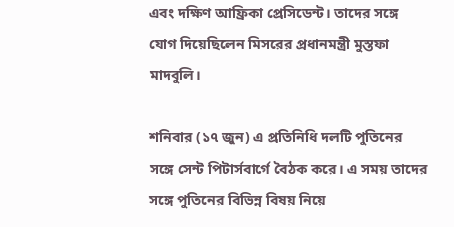এবং দক্ষিণ আফ্রিকা প্রেসিডেন্ট। তাদের সঙ্গে যোগ দিয়েছিলেন মিসরের প্রধানমন্ত্রী মুস্তফা মাদবুলি।

শনিবার (১৭ জুন) এ প্রতিনিধি দলটি পুতিনের সঙ্গে সেন্ট পিটার্সবার্গে বৈঠক করে। এ সময় তাদের সঙ্গে পুতিনের বিভিন্ন বিষয় নিয়ে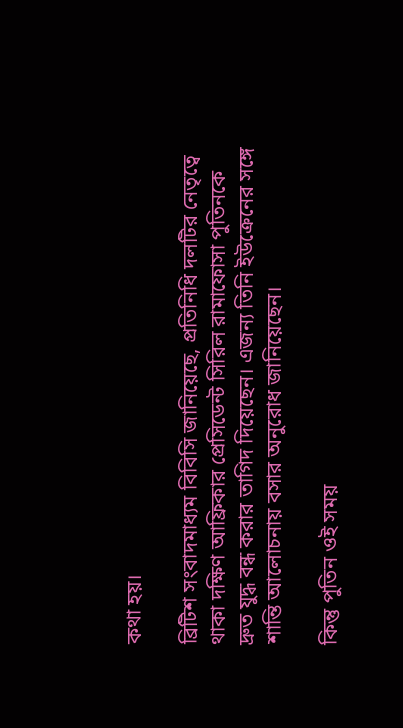কথা হয়।

ব্রিটিশ সংবাদমাধ্যম বিবিসি জানিয়েছে, প্রতিনিধি দলটির নেতৃত্বে থাকা দক্ষিণ আফ্রিকার প্রেসিডেন্ট সিরিল রামাফোসা পুতিনকে দ্রুত যুদ্ধ বন্ধ করার তাগিদ দিয়েছেন। এজন্য তিনি ইউক্রেনের সঙ্গে শান্তি আলোচনায় বসার অনুরোধ জানিয়েছেন।

কিন্তু পুতিন ওই সময়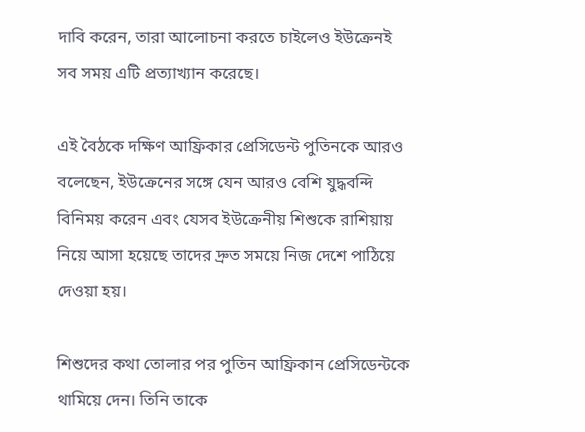দাবি করেন, তারা আলোচনা করতে চাইলেও ইউক্রেনই সব সময় এটি প্রত্যাখ্যান করেছে।

এই বৈঠকে দক্ষিণ আফ্রিকার প্রেসিডেন্ট পুতিনকে আরও বলেছেন, ইউক্রেনের সঙ্গে যেন আরও বেশি যুদ্ধবন্দি বিনিময় করেন এবং যেসব ইউক্রেনীয় শিশুকে রাশিয়ায় নিয়ে আসা হয়েছে তাদের দ্রুত সময়ে নিজ দেশে পাঠিয়ে দেওয়া হয়।

শিশুদের কথা তোলার পর পুতিন আফ্রিকান প্রেসিডেন্টকে থামিয়ে দেন। তিনি তাকে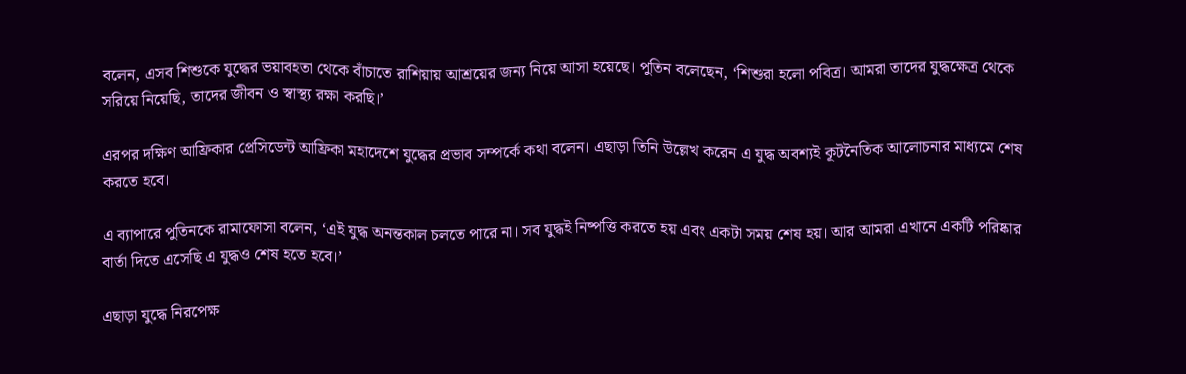বলেন, এসব শিশুকে যুদ্ধের ভয়াবহতা থেকে বাঁচাতে রাশিয়ায় আশ্রয়ের জন্য নিয়ে আসা হয়েছে। পুতিন বলেছেন, ‘শিশুরা হলো পবিত্র। আমরা তাদের যুদ্ধক্ষেত্র থেকে সরিয়ে নিয়েছি, তাদের জীবন ও স্বাস্থ্য রক্ষা করছি।’

এরপর দক্ষিণ আফ্রিকার প্রেসিডেন্ট আফ্রিকা মহাদেশে যুদ্ধের প্রভাব সম্পর্কে কথা বলেন। এছাড়া তিনি উল্লেখ করেন এ যুদ্ধ অবশ্যই কূটনৈতিক আলোচনার মাধ্যমে শেষ করতে হবে।

এ ব্যাপারে পুতিনকে রামাফোসা বলেন, ‘এই যুদ্ধ অনন্তকাল চলতে পারে না। সব যুদ্ধই নিষ্পত্তি করতে হয় এবং একটা সময় শেষ হয়। আর আমরা এখানে একটি পরিষ্কার বার্তা দিতে এসেছি এ যুদ্ধও শেষ হতে হবে।’

এছাড়া যুদ্ধে নিরপেক্ষ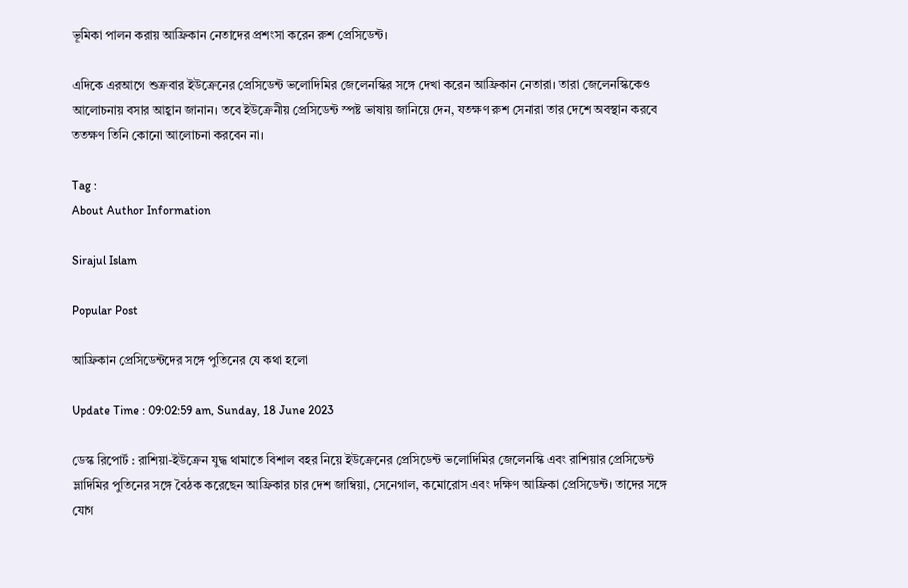ভূমিকা পালন করায় আফ্রিকান নেতাদের প্রশংসা করেন রুশ প্রেসিডেন্ট।

এদিকে এরআগে শুক্রবার ইউক্রেনের প্রেসিডেন্ট ভলোদিমির জেলেনস্কির সঙ্গে দেখা করেন আফ্রিকান নেতারা। তারা জেলেনস্কিকেও আলোচনায় বসার আহ্বান জানান। তবে ইউক্রেনীয় প্রেসিডেন্ট স্পষ্ট ভাষায় জানিয়ে দেন, যতক্ষণ রুশ সেনারা তার দেশে অবস্থান করবে ততক্ষণ তিনি কোনো আলোচনা করবেন না।

Tag :
About Author Information

Sirajul Islam

Popular Post

আফ্রিকান প্রেসিডেন্টদের সঙ্গে পুতিনের যে কথা হলো

Update Time : 09:02:59 am, Sunday, 18 June 2023

ডেস্ক রিপোর্ট : রাশিয়া-ইউক্রেন যুদ্ধ থামাতে বিশাল বহর নিয়ে ইউক্রেনের প্রেসিডেন্ট ভলোদিমির জেলেনস্কি এবং রাশিয়ার প্রেসিডেন্ট ভ্লাদিমির পুতিনের সঙ্গে বৈঠক করেছেন আফ্রিকার চার দেশ জাম্বিয়া, সেনেগাল, কমোরোস এবং দক্ষিণ আফ্রিকা প্রেসিডেন্ট। তাদের সঙ্গে যোগ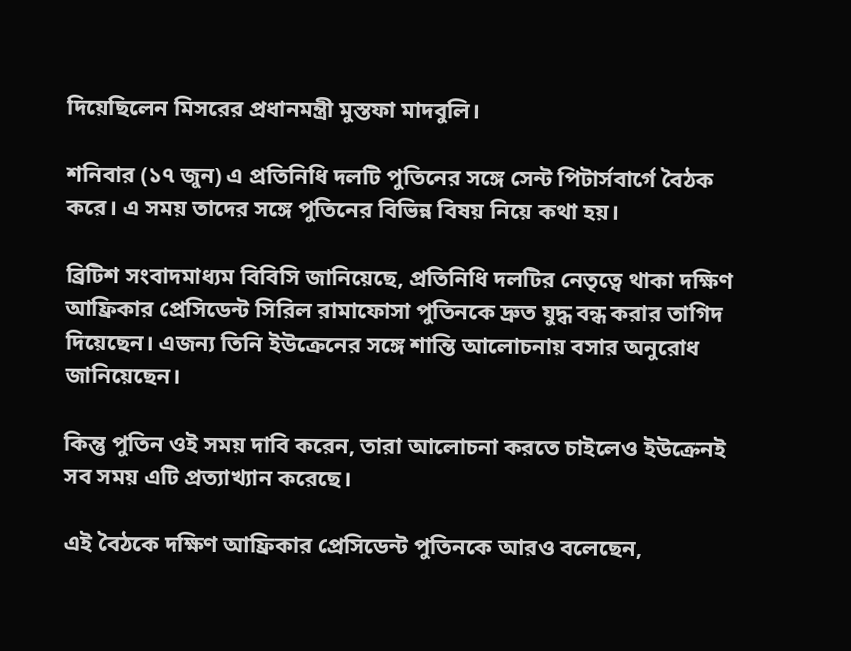দিয়েছিলেন মিসরের প্রধানমন্ত্রী মুস্তফা মাদবুলি।

শনিবার (১৭ জুন) এ প্রতিনিধি দলটি পুতিনের সঙ্গে সেন্ট পিটার্সবার্গে বৈঠক করে। এ সময় তাদের সঙ্গে পুতিনের বিভিন্ন বিষয় নিয়ে কথা হয়।

ব্রিটিশ সংবাদমাধ্যম বিবিসি জানিয়েছে, প্রতিনিধি দলটির নেতৃত্বে থাকা দক্ষিণ আফ্রিকার প্রেসিডেন্ট সিরিল রামাফোসা পুতিনকে দ্রুত যুদ্ধ বন্ধ করার তাগিদ দিয়েছেন। এজন্য তিনি ইউক্রেনের সঙ্গে শান্তি আলোচনায় বসার অনুরোধ জানিয়েছেন।

কিন্তু পুতিন ওই সময় দাবি করেন, তারা আলোচনা করতে চাইলেও ইউক্রেনই সব সময় এটি প্রত্যাখ্যান করেছে।

এই বৈঠকে দক্ষিণ আফ্রিকার প্রেসিডেন্ট পুতিনকে আরও বলেছেন,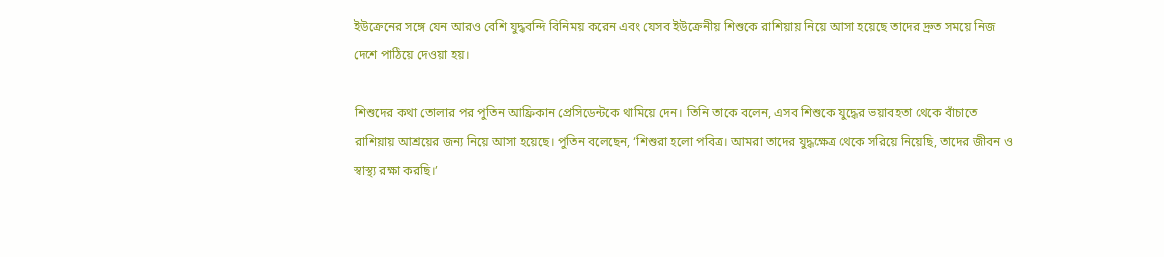ইউক্রেনের সঙ্গে যেন আরও বেশি যুদ্ধবন্দি বিনিময় করেন এবং যেসব ইউক্রেনীয় শিশুকে রাশিয়ায় নিয়ে আসা হয়েছে তাদের দ্রুত সময়ে নিজ দেশে পাঠিয়ে দেওয়া হয়।

শিশুদের কথা তোলার পর পুতিন আফ্রিকান প্রেসিডেন্টকে থামিয়ে দেন। তিনি তাকে বলেন, এসব শিশুকে যুদ্ধের ভয়াবহতা থেকে বাঁচাতে রাশিয়ায় আশ্রয়ের জন্য নিয়ে আসা হয়েছে। পুতিন বলেছেন, ‘শিশুরা হলো পবিত্র। আমরা তাদের যুদ্ধক্ষেত্র থেকে সরিয়ে নিয়েছি, তাদের জীবন ও স্বাস্থ্য রক্ষা করছি।’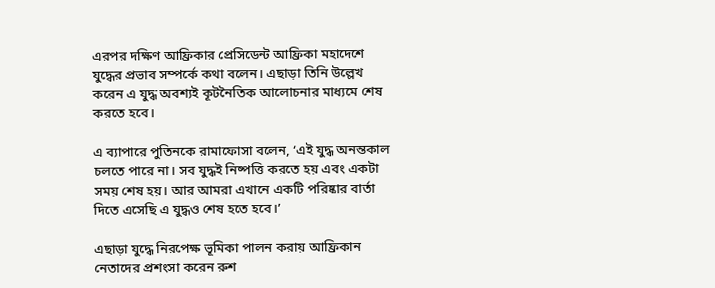এরপর দক্ষিণ আফ্রিকার প্রেসিডেন্ট আফ্রিকা মহাদেশে যুদ্ধের প্রভাব সম্পর্কে কথা বলেন। এছাড়া তিনি উল্লেখ করেন এ যুদ্ধ অবশ্যই কূটনৈতিক আলোচনার মাধ্যমে শেষ করতে হবে।

এ ব্যাপারে পুতিনকে রামাফোসা বলেন, ‘এই যুদ্ধ অনন্তকাল চলতে পারে না। সব যুদ্ধই নিষ্পত্তি করতে হয় এবং একটা সময় শেষ হয়। আর আমরা এখানে একটি পরিষ্কার বার্তা দিতে এসেছি এ যুদ্ধও শেষ হতে হবে।’

এছাড়া যুদ্ধে নিরপেক্ষ ভূমিকা পালন করায় আফ্রিকান নেতাদের প্রশংসা করেন রুশ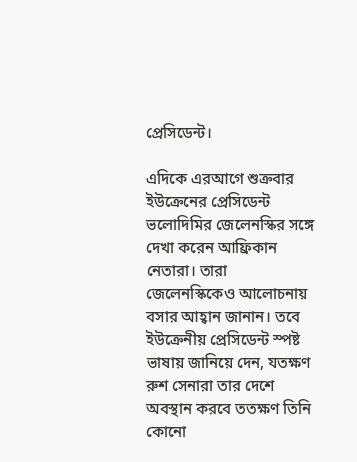প্রেসিডেন্ট।

এদিকে এরআগে শুক্রবার ইউক্রেনের প্রেসিডেন্ট ভলোদিমির জেলেনস্কির সঙ্গে দেখা করেন আফ্রিকান নেতারা। তারা জেলেনস্কিকেও আলোচনায় বসার আহ্বান জানান। তবে ইউক্রেনীয় প্রেসিডেন্ট স্পষ্ট ভাষায় জানিয়ে দেন, যতক্ষণ রুশ সেনারা তার দেশে অবস্থান করবে ততক্ষণ তিনি কোনো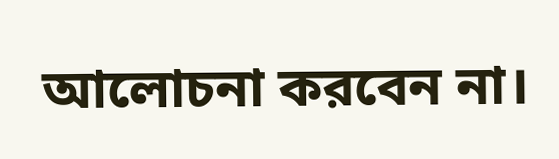আলোচনা করবেন না।